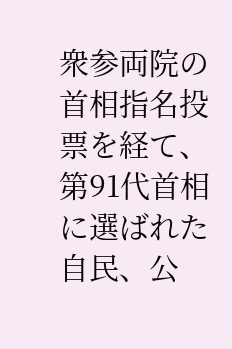衆参両院の首相指名投票を経て、第91代首相に選ばれた自民、公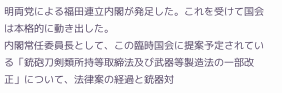明両党による福田連立内閣が発足した。これを受けて国会は本格的に動き出した。
内閣常任委員長として、この臨時国会に提案予定されている「銃砲刀剣類所持等取締法及び武器等製造法の一部改正」について、法律案の経過と銃器対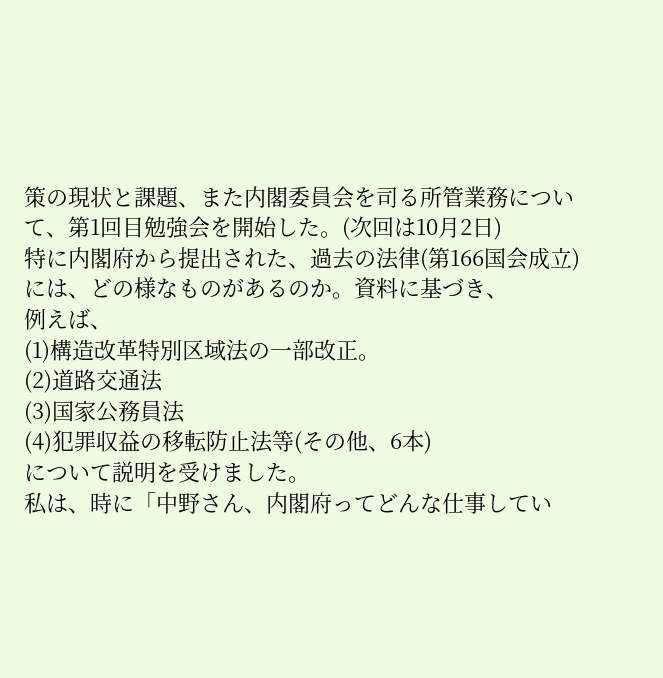策の現状と課題、また内閣委員会を司る所管業務について、第1回目勉強会を開始した。(次回は10月2日)
特に内閣府から提出された、過去の法律(第166国会成立)には、どの様なものがあるのか。資料に基づき、
例えば、
(1)構造改革特別区域法の一部改正。
(2)道路交通法
(3)国家公務員法
(4)犯罪収益の移転防止法等(その他、6本)
について説明を受けました。
私は、時に「中野さん、内閣府ってどんな仕事してい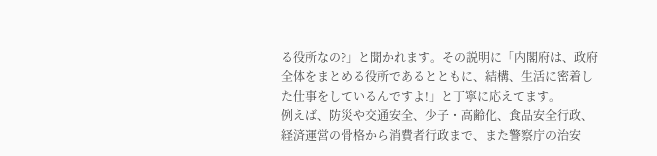る役所なの?」と聞かれます。その説明に「内閣府は、政府全体をまとめる役所であるとともに、結構、生活に密着した仕事をしているんですよ!」と丁寧に応えてます。
例えば、防災や交通安全、少子・高齢化、食品安全行政、経済運営の骨格から消費者行政まで、また警察庁の治安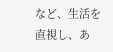など、生活を直視し、あ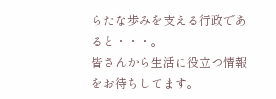らたな歩みを支える行政であると・・・。
皆さんから生活に役立つ情報をお待ちしてます。